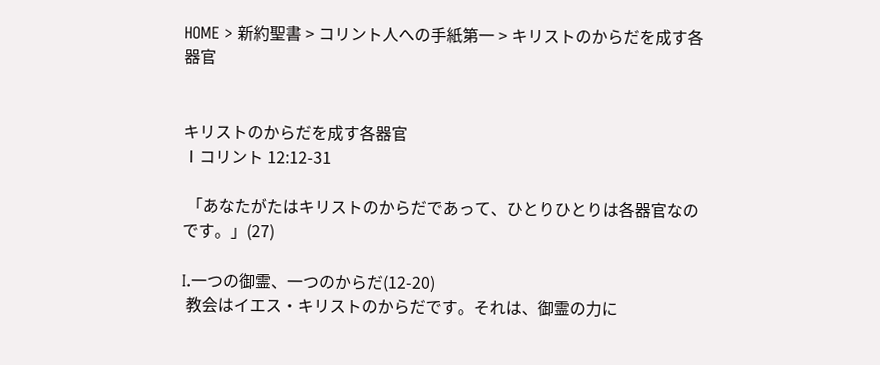HOME > 新約聖書 > コリント人への手紙第一 > キリストのからだを成す各器官


キリストのからだを成す各器官
Ⅰコリント 12:12-31

 「あなたがたはキリストのからだであって、ひとりひとりは各器官なのです。」(27)

I.一つの御霊、一つのからだ(12-20)
 教会はイエス・キリストのからだです。それは、御霊の力に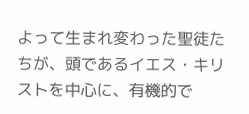よって生まれ変わった聖徒たちが、頭であるイエス・キリストを中心に、有機的で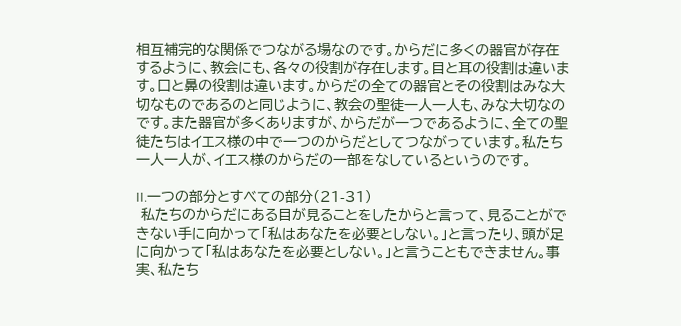相互補完的な関係でつながる場なのです。からだに多くの器官が存在するように、教会にも、各々の役割が存在します。目と耳の役割は違います。口と鼻の役割は違います。からだの全ての器官とその役割はみな大切なものであるのと同じように、教会の聖徒一人一人も、みな大切なのです。また器官が多くありますが、からだが一つであるように、全ての聖徒たちはイエス様の中で一つのからだとしてつながっています。私たち一人一人が、イエス様のからだの一部をなしているというのです。

II.一つの部分とすべての部分(21-31)
 私たちのからだにある目が見ることをしたからと言って、見ることができない手に向かって「私はあなたを必要としない。」と言ったり、頭が足に向かって「私はあなたを必要としない。」と言うこともできません。事実、私たち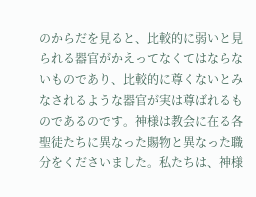のからだを見ると、比較的に弱いと見られる器官がかえってなくてはならないものであり、比較的に尊くないとみなされるような器官が実は尊ばれるものであるのです。神様は教会に在る各聖徒たちに異なった賜物と異なった職分をくださいました。私たちは、神様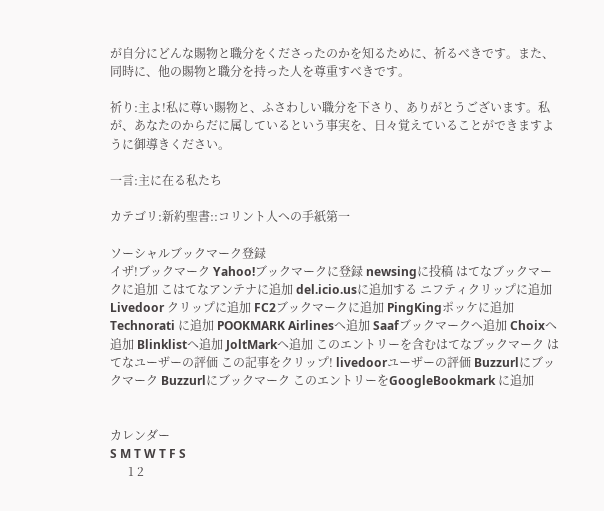が自分にどんな賜物と職分をくださったのかを知るために、祈るべきです。また、同時に、他の賜物と職分を持った人を尊重すべきです。

祈り:主よ!私に尊い賜物と、ふさわしい職分を下さり、ありがとうございます。私が、あなたのからだに属しているという事実を、日々覚えていることができますように御導きください。

一言:主に在る私たち

カテゴリ:新約聖書::コリント人への手紙第一

ソーシャルブックマーク登録
イザ!ブックマーク Yahoo!ブックマークに登録 newsingに投稿 はてなブックマークに追加 こはてなアンテナに追加 del.icio.usに追加する ニフティクリップに追加 Livedoor クリップに追加 FC2ブックマークに追加 PingKingポッケに追加 Technorati に追加 POOKMARK Airlinesへ追加 Saafブックマークへ追加 Choixへ追加 Blinklistへ追加 JoltMarkへ追加 このエントリーを含むはてなブックマーク はてなユーザーの評価 この記事をクリップ! livedoorユーザーの評価 Buzzurlにブックマーク Buzzurlにブックマーク このエントリーをGoogleBookmark に追加


カレンダー
S M T W T F S
      1 2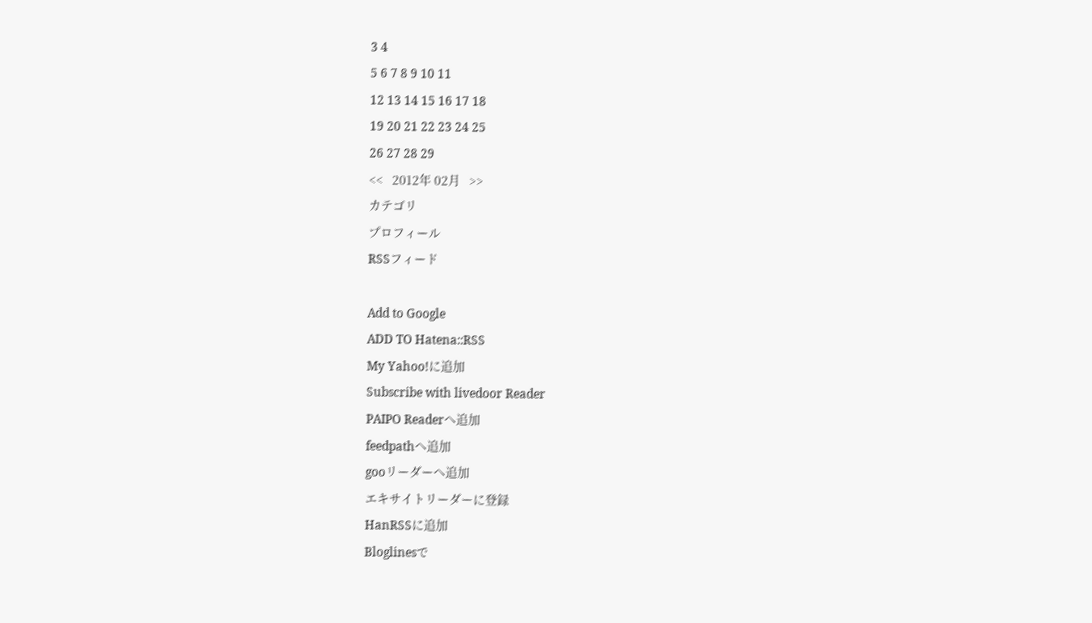3 4
5 6 7 8 9 10 11
12 13 14 15 16 17 18
19 20 21 22 23 24 25
26 27 28 29
<<   2012年 02月   >>
カテゴリ
プロフィール
RSSフィード

Add to Google
ADD TO Hatena::RSS
My Yahoo!に追加
Subscribe with livedoor Reader
PAIPO Readerへ追加
feedpathへ追加
gooリーダーへ追加
エキサイトリーダーに登録
HanRSSに追加
Bloglinesで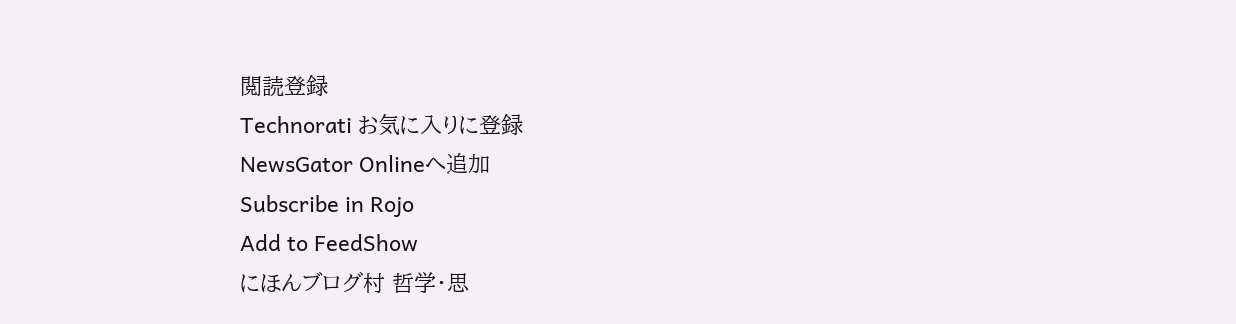閲読登録
Technorati お気に入りに登録
NewsGator Onlineへ追加
Subscribe in Rojo
Add to FeedShow
にほんブログ村 哲学・思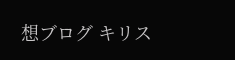想ブログ キリス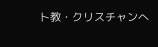ト教・クリスチャンへ